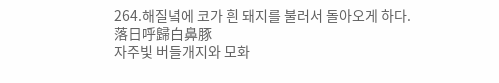264.해질녘에 코가 흰 돼지를 불러서 돌아오게 하다.
落日呼歸白鼻豚
자주빛 버들개지와 모화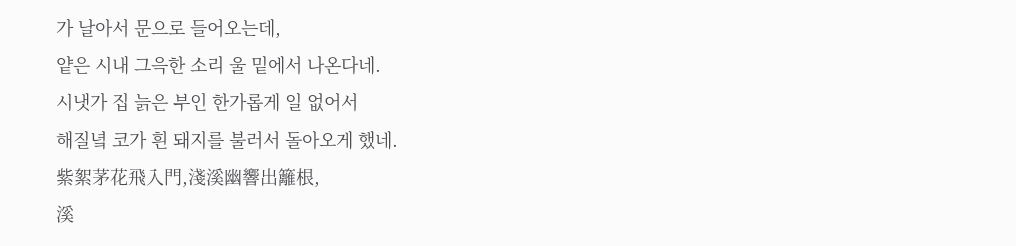가 날아서 문으로 들어오는데,
얕은 시내 그윽한 소리 울 밑에서 나온다네.
시냇가 집 늙은 부인 한가롭게 일 없어서
해질녘 코가 흰 돼지를 불러서 돌아오게 했네.
紫絮茅花飛入門,淺溪幽響出籬根,
溪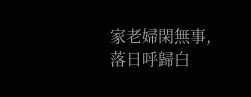家老婦閑無事,落日呼歸白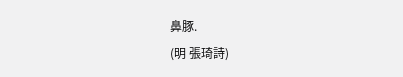鼻豚.
(明 張琦詩)